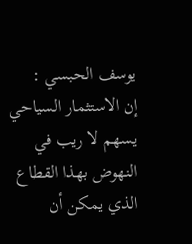يوسف الحبسي :
إن الاستثمار السياحي يسهم لا ريب في النهوض بهذا القطاع الذي يمكن أن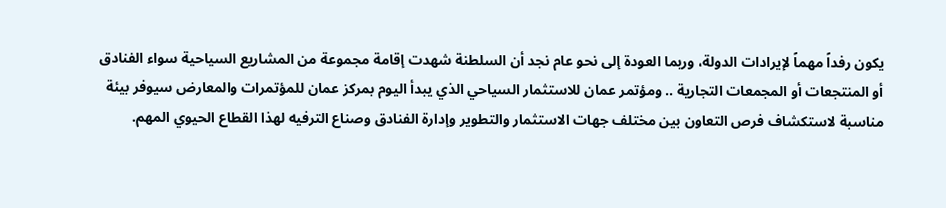يكون رفداً مهماً لإيرادات الدولة، وربما العودة إلى نحو عام نجد أن السلطنة شهدت إقامة مجموعة من المشاريع السياحية سواء الفنادق أو المنتجعات أو المجمعات التجارية .. ومؤتمر عمان للاستثمار السياحي الذي يبدأ اليوم بمركز عمان للمؤتمرات والمعارض سيوفر بيئة مناسبة لاستكشاف فرص التعاون بين مختلف جهات الاستثمار والتطوير وإدارة الفنادق وصناع الترفيه لهذا القطاع الحيوي المهم.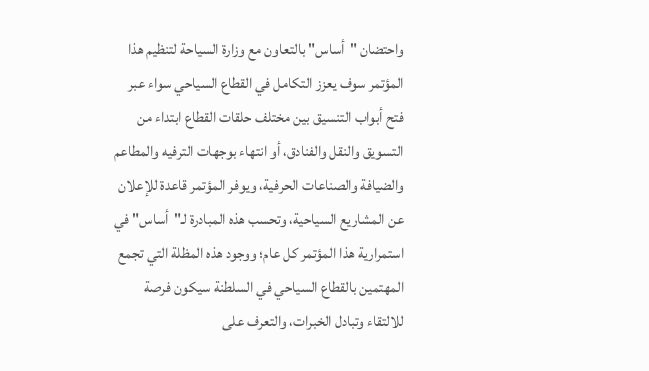واحتضان "أساس" بالتعاون مع وزارة السياحة لتنظيم هذا المؤتمر سوف يعزز التكامل في القطاع السياحي سواء عبر فتح أبواب التنسيق بين مختلف حلقات القطاع ابتداء من التسويق والنقل والفنادق، أو انتهاء بوجهات الترفيه والمطاعم والضيافة والصناعات الحرفية، ويوفر المؤتمر قاعدة للإعلان عن المشاريع السياحية، وتحسب هذه المبادرة لـ"أساس" في استمرارية هذا المؤتمر كل عام؛ ووجود هذه المظلة التي تجمع المهتمين بالقطاع السياحي في السلطنة سيكون فرصة للالتقاء وتبادل الخبرات، والتعرف على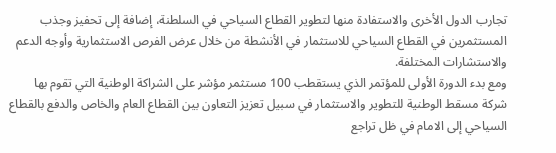تجارب الدول الأخرى والاستفادة منها لتطوير القطاع السياحي في السلطنة، إضافة إلى تحفيز وجذب المستثمرين في القطاع السياحي للاستثمار في الأنشطة من خلال عرض الفرص الاستثمارية وأوجه الدعم والاستشارات المختلفة.
ومع بدء الدورة الأولى للمؤتمر الذي يستقطب 100 مستثمر مؤشر على الشراكة الوطنية التي تقوم بها شركة مسقط الوطنية للتطوير والاستثمار في سبيل تعزيز التعاون بين القطاع العام والخاص والدفع بالقطاع السياحي إلى الامام في ظل تراجع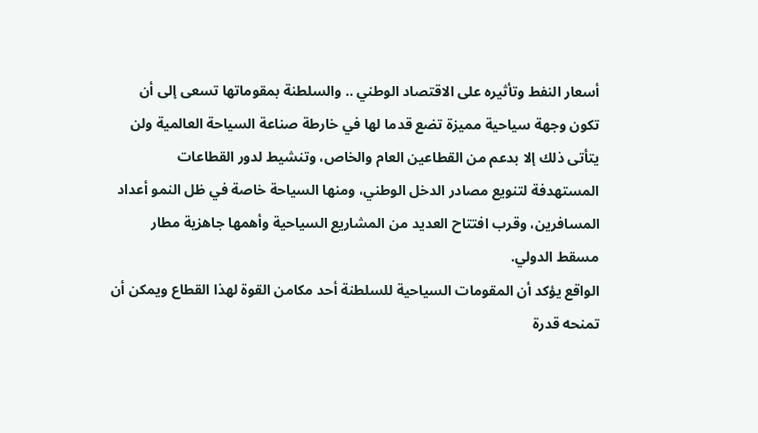أسعار النفط وتأثيره على الاقتصاد الوطني .. والسلطنة بمقوماتها تسعى إلى أن تكون وجهة سياحية مميزة تضع قدما لها في خارطة صناعة السياحة العالمية ولن يتأتى ذلك إلا بدعم من القطاعين العام والخاص، وتنشيط لدور القطاعات المستهدفة لتنويع مصادر الدخل الوطني، ومنها السياحة خاصة في ظل النمو أعداد المسافرين، وقرب افتتاح العديد من المشاريع السياحية وأهمها جاهزية مطار مسقط الدولي.
الواقع يؤكد أن المقومات السياحية للسلطنة أحد مكامن القوة لهذا القطاع ويمكن أن تمنحه قدرة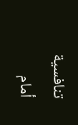تنافسية أمام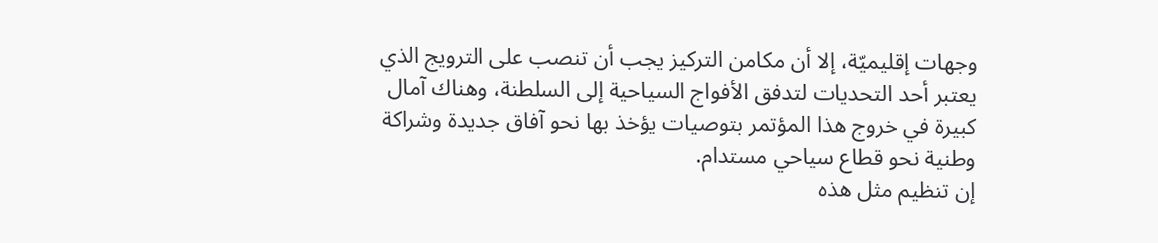وجهات إقليميّة، إلا أن مكامن التركيز يجب أن تنصب على الترويج الذي يعتبر أحد التحديات لتدفق الأفواج السياحية إلى السلطنة، وهناك آمال كبيرة في خروج هذا المؤتمر بتوصيات يؤخذ بها نحو آفاق جديدة وشراكة وطنية نحو قطاع سياحي مستدام.
إن تنظيم مثل هذه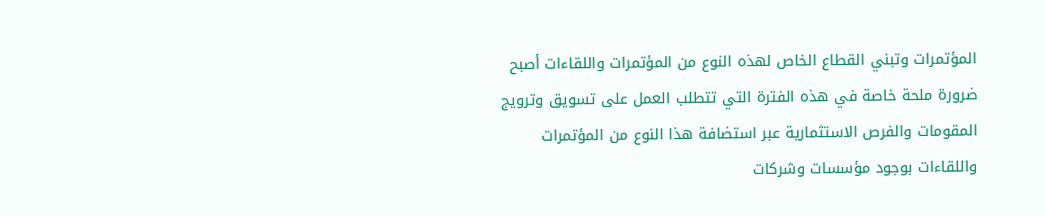المؤتمرات وتبني القطاع الخاص لهذه النوع من المؤتمرات واللقاءات أصبح ضرورة ملحة خاصة في هذه الفترة التي تتطلب العمل على تسويق وترويج المقومات والفرص الاستثمارية عبر استضافة هذا النوع من المؤتمرات واللقاءات بوجود مؤسسات وشركات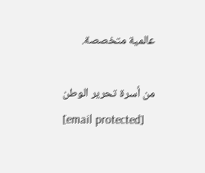عالمية متخصصة.

من أسرة تحرير الوطن
[email protected]